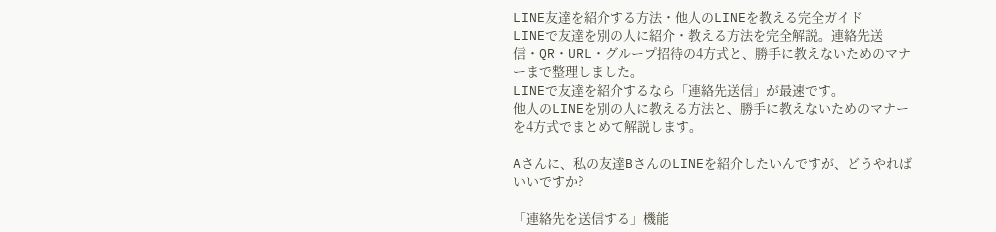LINE友達を紹介する方法・他人のLINEを教える完全ガイド
LINEで友達を別の人に紹介・教える方法を完全解説。連絡先送信・QR・URL・グループ招待の4方式と、勝手に教えないためのマナーまで整理しました。
LINEで友達を紹介するなら「連絡先送信」が最速です。
他人のLINEを別の人に教える方法と、勝手に教えないためのマナーを4方式でまとめて解説します。

Aさんに、私の友達BさんのLINEを紹介したいんですが、どうやればいいですか?

「連絡先を送信する」機能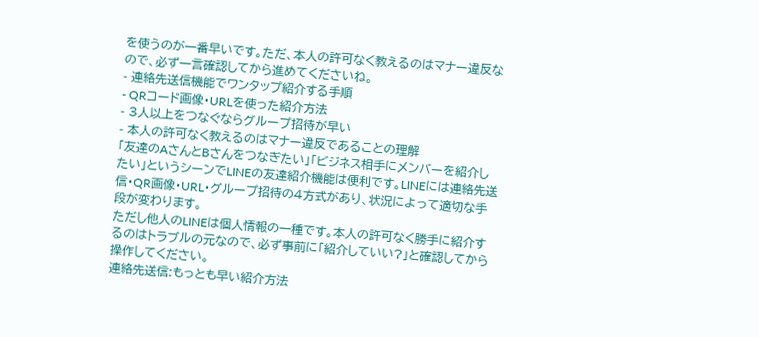を使うのが一番早いです。ただ、本人の許可なく教えるのはマナー違反なので、必ず一言確認してから進めてくださいね。
- 連絡先送信機能でワンタップ紹介する手順
- QRコード画像・URLを使った紹介方法
- 3人以上をつなぐならグループ招待が早い
- 本人の許可なく教えるのはマナー違反であることの理解
「友達のAさんとBさんをつなぎたい」「ビジネス相手にメンバーを紹介したい」というシーンでLINEの友達紹介機能は便利です。LINEには連絡先送信・QR画像・URL・グループ招待の4方式があり、状況によって適切な手段が変わります。
ただし他人のLINEは個人情報の一種です。本人の許可なく勝手に紹介するのはトラブルの元なので、必ず事前に「紹介していい?」と確認してから操作してください。
連絡先送信:もっとも早い紹介方法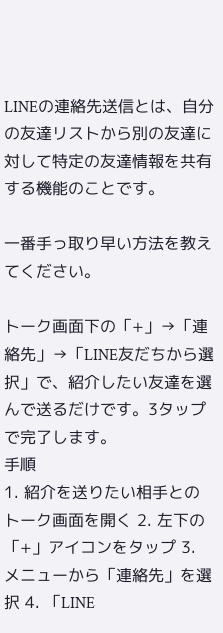LINEの連絡先送信とは、自分の友達リストから別の友達に対して特定の友達情報を共有する機能のことです。

一番手っ取り早い方法を教えてください。

トーク画面下の「+」→「連絡先」→「LINE友だちから選択」で、紹介したい友達を選んで送るだけです。3タップで完了します。
手順
1. 紹介を送りたい相手とのトーク画面を開く 2. 左下の「+」アイコンをタップ 3. メニューから「連絡先」を選択 4. 「LINE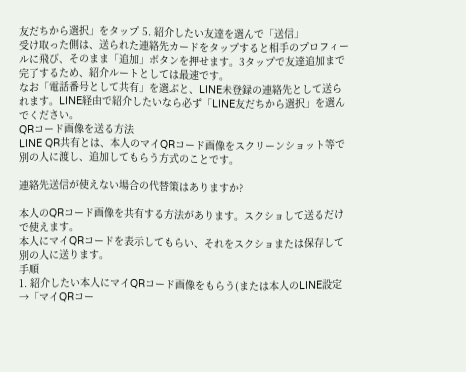友だちから選択」をタップ 5. 紹介したい友達を選んで「送信」
受け取った側は、送られた連絡先カードをタップすると相手のプロフィールに飛び、そのまま「追加」ボタンを押せます。3タップで友達追加まで完了するため、紹介ルートとしては最速です。
なお「電話番号として共有」を選ぶと、LINE未登録の連絡先として送られます。LINE経由で紹介したいなら必ず「LINE友だちから選択」を選んでください。
QRコード画像を送る方法
LINE QR共有とは、本人のマイQRコード画像をスクリーンショット等で別の人に渡し、追加してもらう方式のことです。

連絡先送信が使えない場合の代替策はありますか?

本人のQRコード画像を共有する方法があります。スクショして送るだけで使えます。
本人にマイQRコードを表示してもらい、それをスクショまたは保存して別の人に送ります。
手順
1. 紹介したい本人にマイQRコード画像をもらう(または本人のLINE設定→「マイQRコー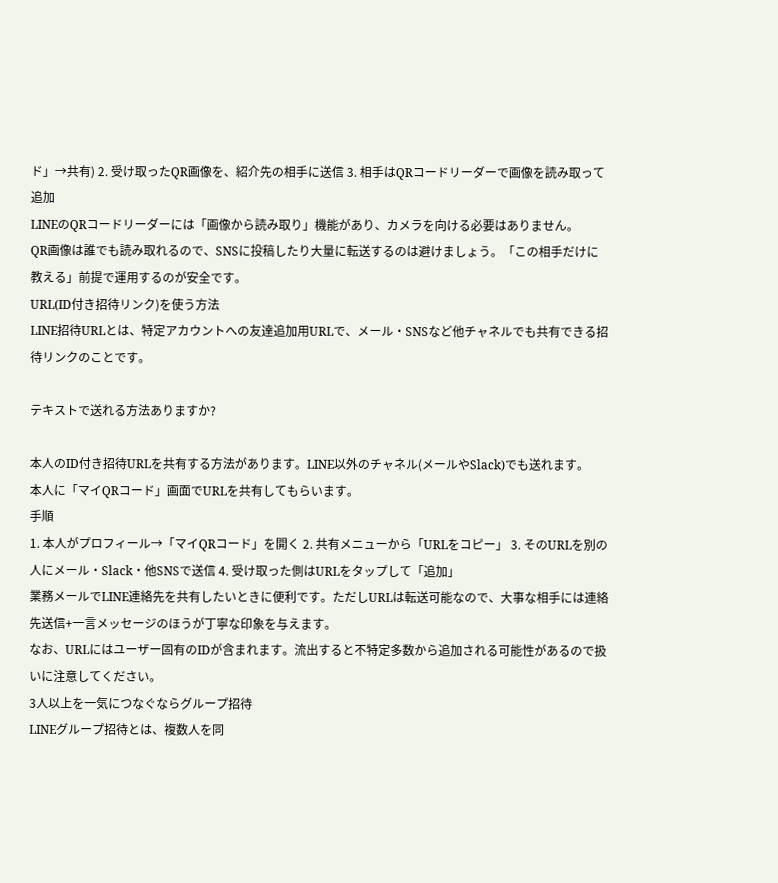ド」→共有) 2. 受け取ったQR画像を、紹介先の相手に送信 3. 相手はQRコードリーダーで画像を読み取って追加
LINEのQRコードリーダーには「画像から読み取り」機能があり、カメラを向ける必要はありません。
QR画像は誰でも読み取れるので、SNSに投稿したり大量に転送するのは避けましょう。「この相手だけに教える」前提で運用するのが安全です。
URL(ID付き招待リンク)を使う方法
LINE招待URLとは、特定アカウントへの友達追加用URLで、メール・SNSなど他チャネルでも共有できる招待リンクのことです。

テキストで送れる方法ありますか?

本人のID付き招待URLを共有する方法があります。LINE以外のチャネル(メールやSlack)でも送れます。
本人に「マイQRコード」画面でURLを共有してもらいます。
手順
1. 本人がプロフィール→「マイQRコード」を開く 2. 共有メニューから「URLをコピー」 3. そのURLを別の人にメール・Slack・他SNSで送信 4. 受け取った側はURLをタップして「追加」
業務メールでLINE連絡先を共有したいときに便利です。ただしURLは転送可能なので、大事な相手には連絡先送信+一言メッセージのほうが丁寧な印象を与えます。
なお、URLにはユーザー固有のIDが含まれます。流出すると不特定多数から追加される可能性があるので扱いに注意してください。
3人以上を一気につなぐならグループ招待
LINEグループ招待とは、複数人を同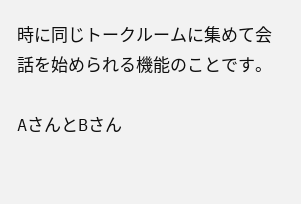時に同じトークルームに集めて会話を始められる機能のことです。

AさんとBさん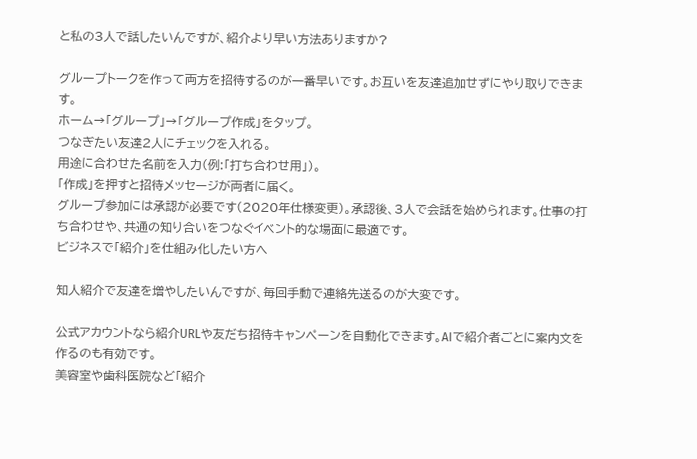と私の3人で話したいんですが、紹介より早い方法ありますか?

グループトークを作って両方を招待するのが一番早いです。お互いを友達追加せずにやり取りできます。
ホーム→「グループ」→「グループ作成」をタップ。
つなぎたい友達2人にチェックを入れる。
用途に合わせた名前を入力(例:「打ち合わせ用」)。
「作成」を押すと招待メッセージが両者に届く。
グループ参加には承認が必要です(2020年仕様変更)。承認後、3人で会話を始められます。仕事の打ち合わせや、共通の知り合いをつなぐイベント的な場面に最適です。
ビジネスで「紹介」を仕組み化したい方へ

知人紹介で友達を増やしたいんですが、毎回手動で連絡先送るのが大変です。

公式アカウントなら紹介URLや友だち招待キャンペーンを自動化できます。AIで紹介者ごとに案内文を作るのも有効です。
美容室や歯科医院など「紹介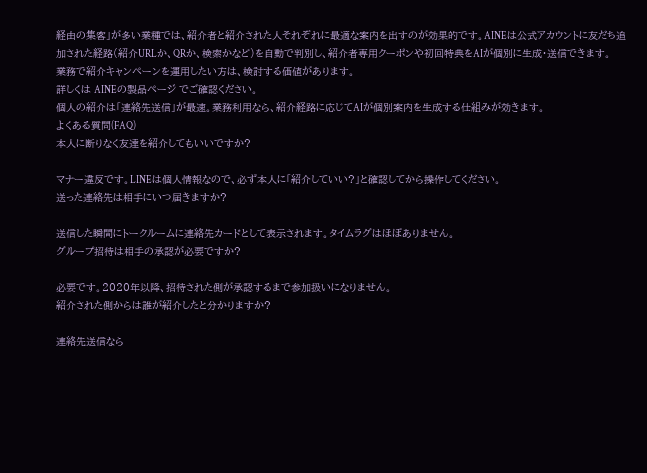経由の集客」が多い業種では、紹介者と紹介された人それぞれに最適な案内を出すのが効果的です。AINEは公式アカウントに友だち追加された経路(紹介URLか、QRか、検索かなど)を自動で判別し、紹介者専用クーポンや初回特典をAIが個別に生成・送信できます。
業務で紹介キャンペーンを運用したい方は、検討する価値があります。
詳しくは AINEの製品ページ でご確認ください。
個人の紹介は「連絡先送信」が最速。業務利用なら、紹介経路に応じてAIが個別案内を生成する仕組みが効きます。
よくある質問(FAQ)
本人に断りなく友達を紹介してもいいですか?

マナー違反です。LINEは個人情報なので、必ず本人に「紹介していい?」と確認してから操作してください。
送った連絡先は相手にいつ届きますか?

送信した瞬間にトークルームに連絡先カードとして表示されます。タイムラグはほぼありません。
グループ招待は相手の承認が必要ですか?

必要です。2020年以降、招待された側が承認するまで参加扱いになりません。
紹介された側からは誰が紹介したと分かりますか?

連絡先送信なら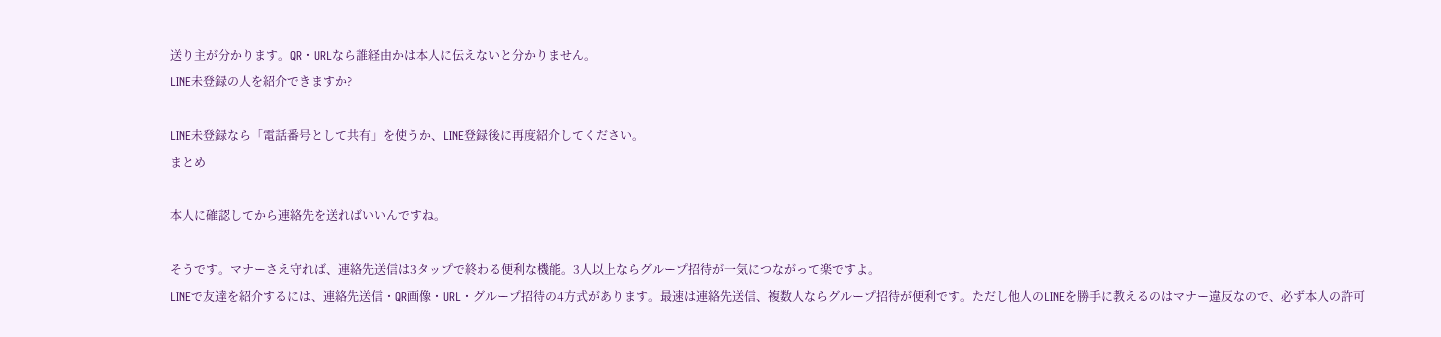送り主が分かります。QR・URLなら誰経由かは本人に伝えないと分かりません。
LINE未登録の人を紹介できますか?

LINE未登録なら「電話番号として共有」を使うか、LINE登録後に再度紹介してください。
まとめ

本人に確認してから連絡先を送ればいいんですね。

そうです。マナーさえ守れば、連絡先送信は3タップで終わる便利な機能。3人以上ならグループ招待が一気につながって楽ですよ。
LINEで友達を紹介するには、連絡先送信・QR画像・URL・グループ招待の4方式があります。最速は連絡先送信、複数人ならグループ招待が便利です。ただし他人のLINEを勝手に教えるのはマナー違反なので、必ず本人の許可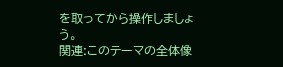を取ってから操作しましょう。
関連:このテーマの全体像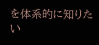を体系的に知りたい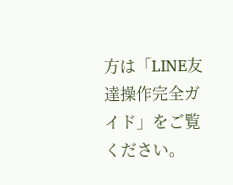方は「LINE友達操作完全ガイド」をご覧ください。